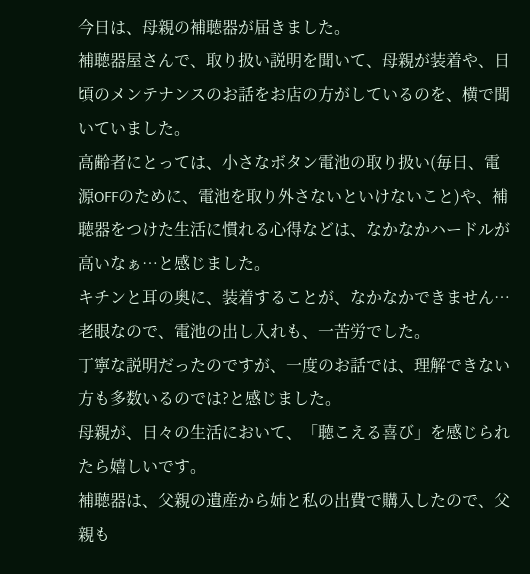今日は、母親の補聴器が届きました。
補聴器屋さんで、取り扱い説明を聞いて、母親が装着や、日頃のメンテナンスのお話をお店の方がしているのを、横で聞いていました。
高齢者にとっては、小さなボタン電池の取り扱い(毎日、電源OFFのために、電池を取り外さないといけないこと)や、補聴器をつけた生活に慣れる心得などは、なかなかハードルが高いなぁ…と感じました。
キチンと耳の奥に、装着することが、なかなかできません…
老眼なので、電池の出し入れも、一苦労でした。
丁寧な説明だったのですが、一度のお話では、理解できない方も多数いるのでは?と感じました。
母親が、日々の生活において、「聴こえる喜び」を感じられたら嬉しいです。
補聴器は、父親の遺産から姉と私の出費で購入したので、父親も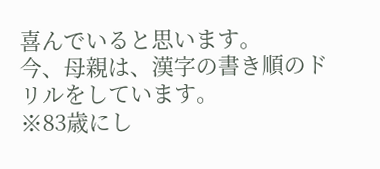喜んでいると思います。
今、母親は、漢字の書き順のドリルをしています。
※83歳にし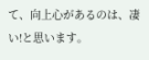て、向上心があるのは、凄い!と思います。